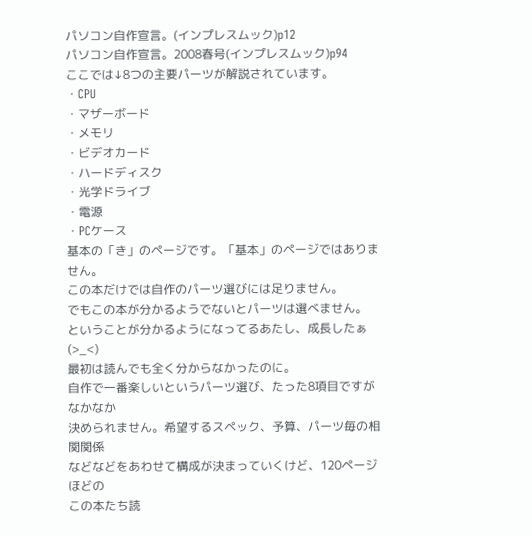パソコン自作宣言。(インプレスムック)p12
パソコン自作宣言。2008春号(インプレスムック)p94
ここでは↓8つの主要パーツが解説されています。
・CPU
・マザーボード
・メモリ
・ビデオカード
・ハードディスク
・光学ドライブ
・電源
・PCケース
基本の「き」のページです。「基本」のページではありません。
この本だけでは自作のパーツ選びには足りません。
でもこの本が分かるようでないとパーツは選べません。
ということが分かるようになってるあたし、成長したぁ(>_<)
最初は読んでも全く分からなかったのに。
自作で一番楽しいというパーツ選び、たった8項目ですがなかなか
決められません。希望するスペック、予算、パーツ毎の相関関係
などなどをあわせて構成が決まっていくけど、120ページほどの
この本たち読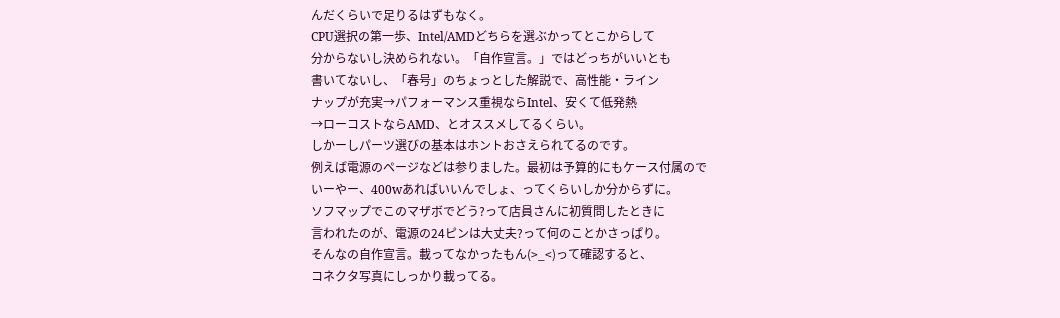んだくらいで足りるはずもなく。
CPU選択の第一歩、Intel/AMDどちらを選ぶかってとこからして
分からないし決められない。「自作宣言。」ではどっちがいいとも
書いてないし、「春号」のちょっとした解説で、高性能・ライン
ナップが充実→パフォーマンス重視ならIntel、安くて低発熱
→ローコストならAMD、とオススメしてるくらい。
しかーしパーツ選びの基本はホントおさえられてるのです。
例えば電源のページなどは参りました。最初は予算的にもケース付属ので
いーやー、400wあればいいんでしょ、ってくらいしか分からずに。
ソフマップでこのマザボでどう?って店員さんに初質問したときに
言われたのが、電源の24ピンは大丈夫?って何のことかさっぱり。
そんなの自作宣言。載ってなかったもん(>_<)って確認すると、
コネクタ写真にしっかり載ってる。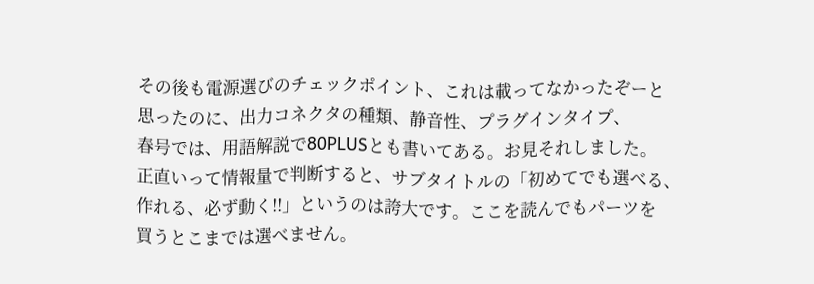その後も電源選びのチェックポイント、これは載ってなかったぞーと
思ったのに、出力コネクタの種類、静音性、プラグインタイプ、
春号では、用語解説で80PLUSとも書いてある。お見それしました。
正直いって情報量で判断すると、サブタイトルの「初めてでも選べる、
作れる、必ず動く!!」というのは誇大です。ここを読んでもパーツを
買うとこまでは選べません。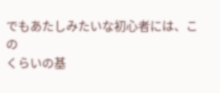でもあたしみたいな初心者には、この
くらいの基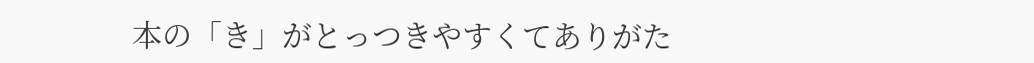本の「き」がとっつきやすくてありがた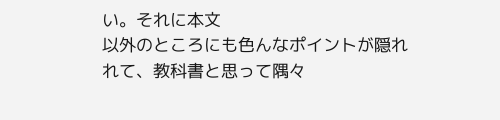い。それに本文
以外のところにも色んなポイントが隠れれて、教科書と思って隅々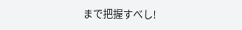まで把握すべし!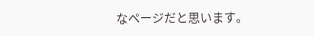なページだと思います。